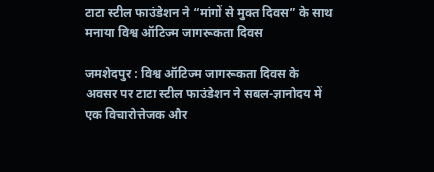टाटा स्टील फाउंडेशन ने “मांगों से मुक्त दिवस” के साथ मनाया विश्व ऑटिज्म जागरूकता दिवस

जमशेदपुर : विश्व ऑटिज्म जागरूकता दिवस के अवसर पर टाटा स्टील फाउंडेशन ने सबल-ज्ञानोदय में एक विचारोत्तेजक और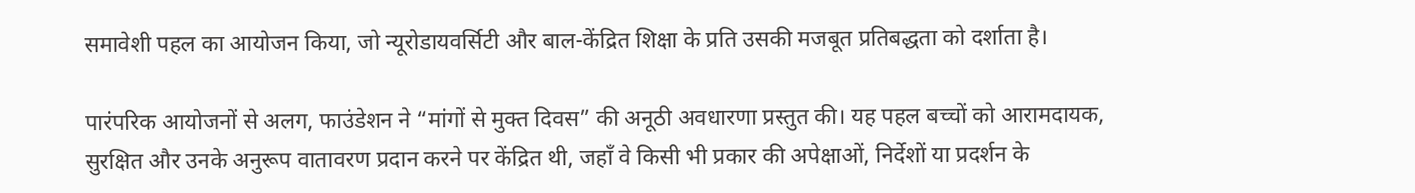समावेशी पहल का आयोजन किया, जो न्यूरोडायवर्सिटी और बाल-केंद्रित शिक्षा के प्रति उसकी मजबूत प्रतिबद्धता को दर्शाता है।

पारंपरिक आयोजनों से अलग, फाउंडेशन ने “मांगों से मुक्त दिवस” की अनूठी अवधारणा प्रस्तुत की। यह पहल बच्चों को आरामदायक, सुरक्षित और उनके अनुरूप वातावरण प्रदान करने पर केंद्रित थी, जहाँ वे किसी भी प्रकार की अपेक्षाओं, निर्देशों या प्रदर्शन के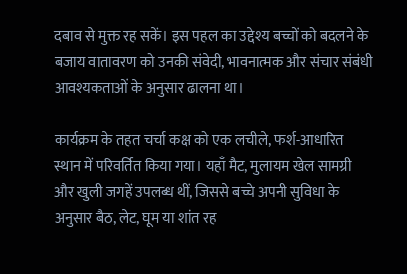दबाव से मुक्त रह सकें। इस पहल का उद्देश्य बच्चों को बदलने के बजाय वातावरण को उनकी संवेदी, भावनात्मक और संचार संबंधी आवश्यकताओं के अनुसार ढालना था।

कार्यक्रम के तहत चर्चा कक्ष को एक लचीले, फर्श-आधारित स्थान में परिवर्तित किया गया। यहाँ मैट, मुलायम खेल सामग्री और खुली जगहें उपलब्ध थीं, जिससे बच्चे अपनी सुविधा के अनुसार बैठ, लेट, घूम या शांत रह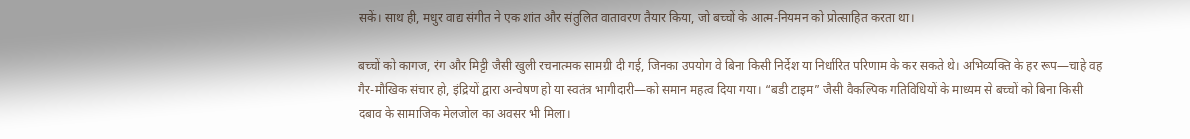सकें। साथ ही, मधुर वाद्य संगीत ने एक शांत और संतुलित वातावरण तैयार किया, जो बच्चों के आत्म-नियमन को प्रोत्साहित करता था।

बच्चों को कागज, रंग और मिट्टी जैसी खुली रचनात्मक सामग्री दी गई, जिनका उपयोग वे बिना किसी निर्देश या निर्धारित परिणाम के कर सकते थे। अभिव्यक्ति के हर रूप—चाहे वह गैर-मौखिक संचार हो, इंद्रियों द्वारा अन्वेषण हो या स्वतंत्र भागीदारी—को समान महत्व दिया गया। “बडी टाइम” जैसी वैकल्पिक गतिविधियों के माध्यम से बच्चों को बिना किसी दबाव के सामाजिक मेलजोल का अवसर भी मिला।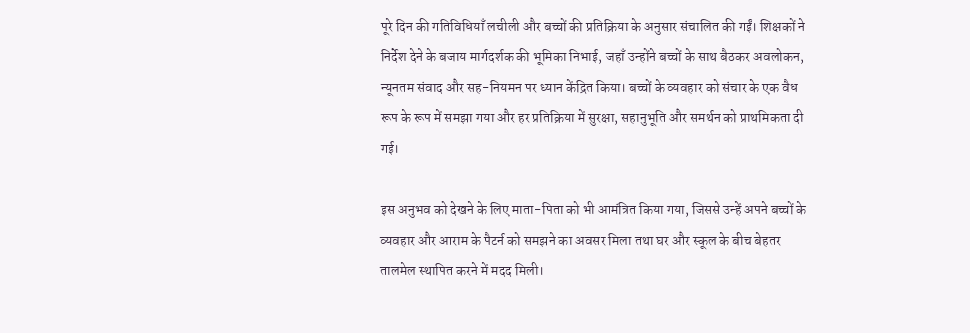पूरे दिन की गतिविधियाँ लचीली और बच्चों की प्रतिक्रिया के अनुसार संचालित की गईं। शिक्षकों ने निर्देश देने के बजाय मार्गदर्शक की भूमिका निभाई, जहाँ उन्होंने बच्चों के साथ बैठकर अवलोकन, न्यूनतम संवाद और सह-नियमन पर ध्यान केंद्रित किया। बच्चों के व्यवहार को संचार के एक वैध रूप के रूप में समझा गया और हर प्रतिक्रिया में सुरक्षा, सहानुभूति और समर्थन को प्राथमिकता दी गई।

इस अनुभव को देखने के लिए माता-पिता को भी आमंत्रित किया गया, जिससे उन्हें अपने बच्चों के व्यवहार और आराम के पैटर्न को समझने का अवसर मिला तथा घर और स्कूल के बीच बेहतर तालमेल स्थापित करने में मदद मिली।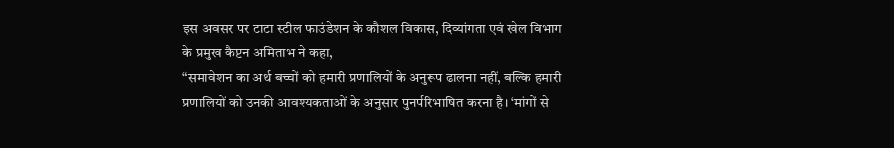इस अवसर पर टाटा स्टील फाउंडेशन के कौशल विकास, दिव्यांगता एवं खेल विभाग के प्रमुख कैप्टन अमिताभ ने कहा,
“समावेशन का अर्थ बच्चों को हमारी प्रणालियों के अनुरूप ढालना नहीं, बल्कि हमारी प्रणालियों को उनकी आवश्यकताओं के अनुसार पुनर्परिभाषित करना है। ‘मांगों से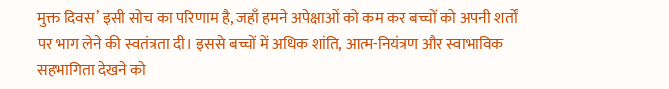मुक्त दिवस’ इसी सोच का परिणाम है, जहाँ हमने अपेक्षाओं को कम कर बच्चों को अपनी शर्तों पर भाग लेने की स्वतंत्रता दी। इससे बच्चों में अधिक शांति, आत्म-नियंत्रण और स्वाभाविक सहभागिता देखने को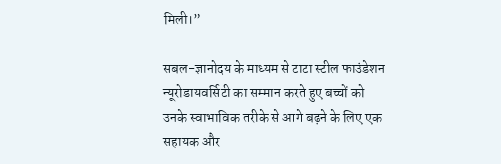मिली।”

सबल-ज्ञानोदय के माध्यम से टाटा स्टील फाउंडेशन न्यूरोडायवर्सिटी का सम्मान करते हुए बच्चों को उनके स्वाभाविक तरीके से आगे बढ़ने के लिए एक सहायक और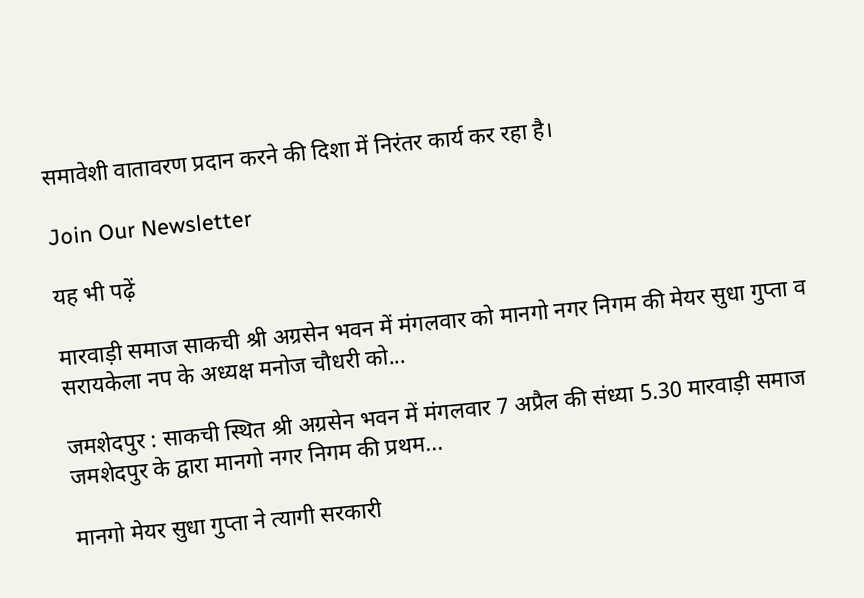समावेशी वातावरण प्रदान करने की दिशा में निरंतर कार्य कर रहा है।

Join Our Newsletter

यह भी पढ़ें

मारवाड़ी समाज साकची श्री अग्रसेन भवन में मंगलवार को मानगो नगर निगम की मेयर सुधा गुप्ता व सरायकेला नप के अध्यक्ष मनोज चौधरी को...

जमशेदपुर : साकची स्थित श्री अग्रसेन भवन में मंगलवार 7 अप्रैल की संध्या 5.30 मारवाड़ी समाज जमशेदपुर के द्वारा मानगो नगर निगम की प्रथम...

मानगो मेयर सुधा गुप्ता ने त्यागी सरकारी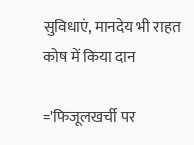सुविधाएं, मानदेय भी राहत कोष में किया दान

='फिजूलखर्ची पर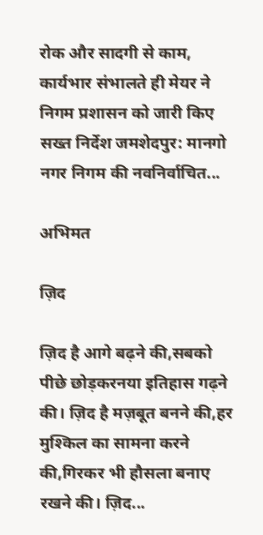रोक और सादगी से काम, कार्यभार संभालते ही मेयर ने निगम प्रशासन को जारी किए सख्त निर्देश जमशेदपुर: मानगो नगर निगम की नवनिर्वाचित...

अभिमत

ज़िद

ज़िद है आगे बढ़ने की,सबको पीछे छोड़करनया इतिहास गढ़ने की। ज़िद है मज़बूत बनने की,हर मुश्किल का सामना करने की,गिरकर भी हौसला बनाए रखने की। ज़िद...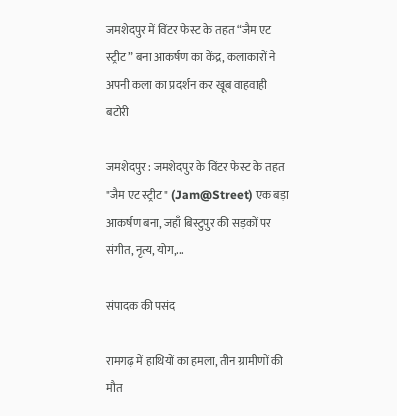जमशेदपुर में विंटर फेस्ट के तहत “जैम एट स्ट्रीट” बना आकर्षण का केंद्र, कलाकारों ने अपनी कला का प्रदर्शन कर खूब वाहवाही बटोरी

जमशेदपुर : जमशेदपुर के विंटर फेस्ट के तहत "जैम एट स्ट्रीट" (Jam@Street) एक बड़ा आकर्षण बना, जहाँ बिस्टुपुर की सड़कों पर संगीत, नृत्य, योग,...

संपादक की पसंद

रामगढ़ में हाथियों का हमला, तीन ग्रामीणों की मौत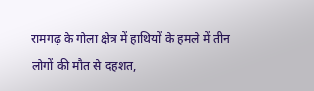रामगढ़ के गोला क्षेत्र में हाथियों के हमले में तीन लोगों की मौत से दहशत,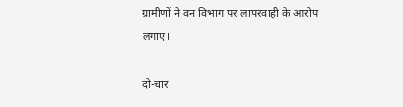ग्रामीणों ने वन विभाग पर लापरवाही के आरोप लगाए।

दो-चार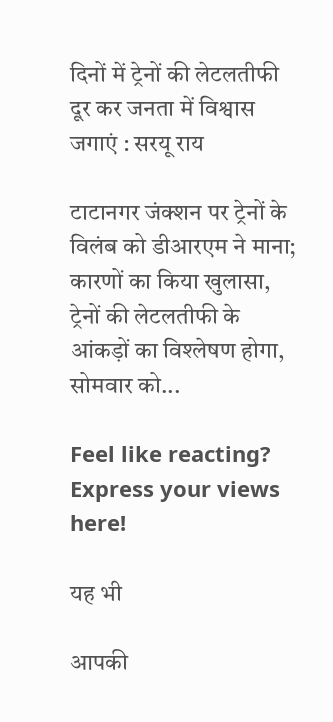दिनों में ट्रेनों की लेटलतीफी दूर कर जनता में विश्वास जगाएं : सरयू राय

टाटानगर जंक्शन पर ट्रेनों के विलंब को डीआरएम ने माना; कारणों का किया खुलासा, ट्रेनों की लेटलतीफी के आंकड़ों का विश्लेषण होगा, सोमवार को...

Feel like reacting? Express your views here!

यह भी

आपकी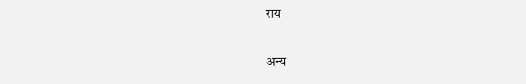राय

अन्य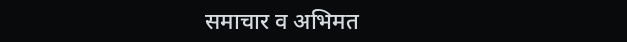समाचार व अभिमत